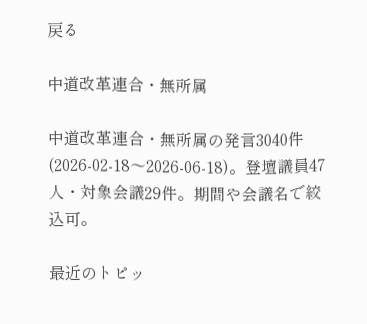戻る

中道改革連合・無所属

中道改革連合・無所属の発言3040件(2026-02-18〜2026-06-18)。登壇議員47人・対象会議29件。期間や会議名で絞込可。

最近のトピッ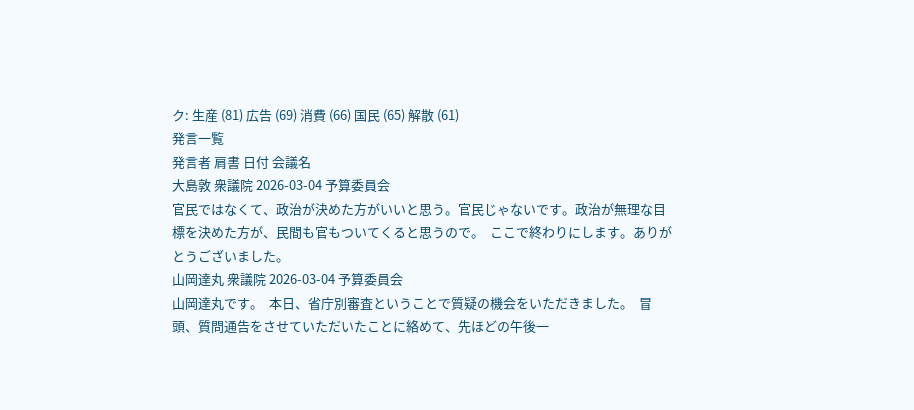ク: 生産 (81) 広告 (69) 消費 (66) 国民 (65) 解散 (61)
発言一覧
発言者 肩書 日付 会議名
大島敦 衆議院 2026-03-04 予算委員会
官民ではなくて、政治が決めた方がいいと思う。官民じゃないです。政治が無理な目標を決めた方が、民間も官もついてくると思うので。  ここで終わりにします。ありがとうございました。
山岡達丸 衆議院 2026-03-04 予算委員会
山岡達丸です。  本日、省庁別審査ということで質疑の機会をいただきました。  冒頭、質問通告をさせていただいたことに絡めて、先ほどの午後一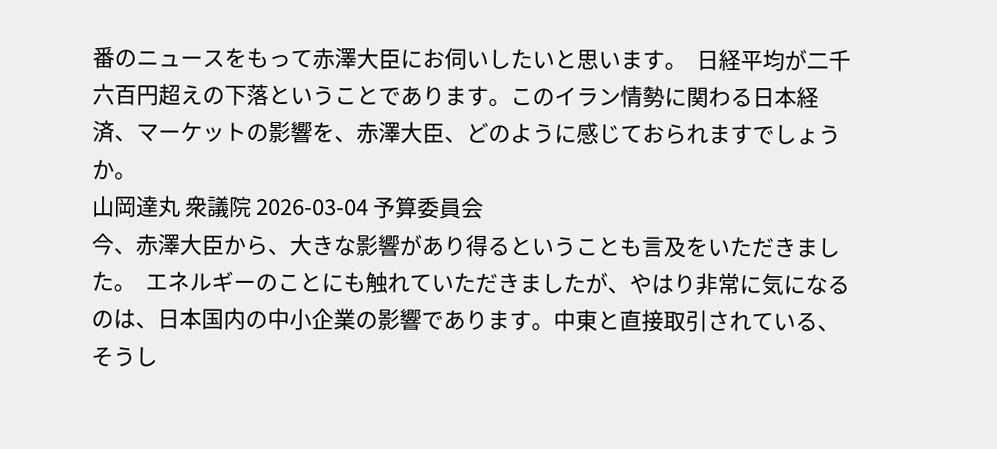番のニュースをもって赤澤大臣にお伺いしたいと思います。  日経平均が二千六百円超えの下落ということであります。このイラン情勢に関わる日本経済、マーケットの影響を、赤澤大臣、どのように感じておられますでしょうか。
山岡達丸 衆議院 2026-03-04 予算委員会
今、赤澤大臣から、大きな影響があり得るということも言及をいただきました。  エネルギーのことにも触れていただきましたが、やはり非常に気になるのは、日本国内の中小企業の影響であります。中東と直接取引されている、そうし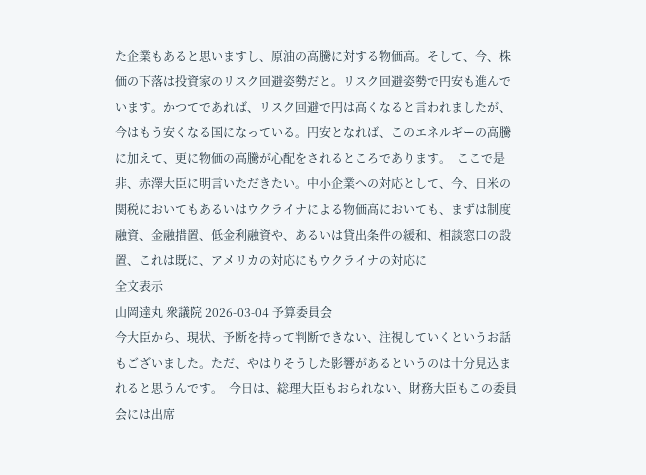た企業もあると思いますし、原油の高騰に対する物価高。そして、今、株価の下落は投資家のリスク回避姿勢だと。リスク回避姿勢で円安も進んでいます。かつてであれば、リスク回避で円は高くなると言われましたが、今はもう安くなる国になっている。円安となれば、このエネルギーの高騰に加えて、更に物価の高騰が心配をされるところであります。  ここで是非、赤澤大臣に明言いただきたい。中小企業への対応として、今、日米の関税においてもあるいはウクライナによる物価高においても、まずは制度融資、金融措置、低金利融資や、あるいは貸出条件の緩和、相談窓口の設置、これは既に、アメリカの対応にもウクライナの対応に
全文表示
山岡達丸 衆議院 2026-03-04 予算委員会
今大臣から、現状、予断を持って判断できない、注視していくというお話もございました。ただ、やはりそうした影響があるというのは十分見込まれると思うんです。  今日は、総理大臣もおられない、財務大臣もこの委員会には出席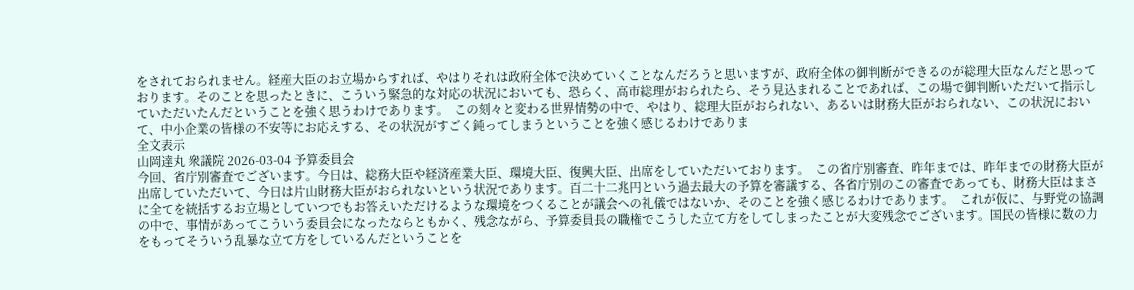をされておられません。経産大臣のお立場からすれば、やはりそれは政府全体で決めていくことなんだろうと思いますが、政府全体の御判断ができるのが総理大臣なんだと思っております。そのことを思ったときに、こういう緊急的な対応の状況においても、恐らく、高市総理がおられたら、そう見込まれることであれば、この場で御判断いただいて指示していただいたんだということを強く思うわけであります。  この刻々と変わる世界情勢の中で、やはり、総理大臣がおられない、あるいは財務大臣がおられない、この状況において、中小企業の皆様の不安等にお応えする、その状況がすごく鈍ってしまうということを強く感じるわけでありま
全文表示
山岡達丸 衆議院 2026-03-04 予算委員会
今回、省庁別審査でございます。今日は、総務大臣や経済産業大臣、環境大臣、復興大臣、出席をしていただいております。  この省庁別審査、昨年までは、昨年までの財務大臣が出席していただいて、今日は片山財務大臣がおられないという状況であります。百二十二兆円という過去最大の予算を審議する、各省庁別のこの審査であっても、財務大臣はまさに全てを統括するお立場としていつでもお答えいただけるような環境をつくることが議会への礼儀ではないか、そのことを強く感じるわけであります。  これが仮に、与野党の協調の中で、事情があってこういう委員会になったならともかく、残念ながら、予算委員長の職権でこうした立て方をしてしまったことが大変残念でございます。国民の皆様に数の力をもってそういう乱暴な立て方をしているんだということを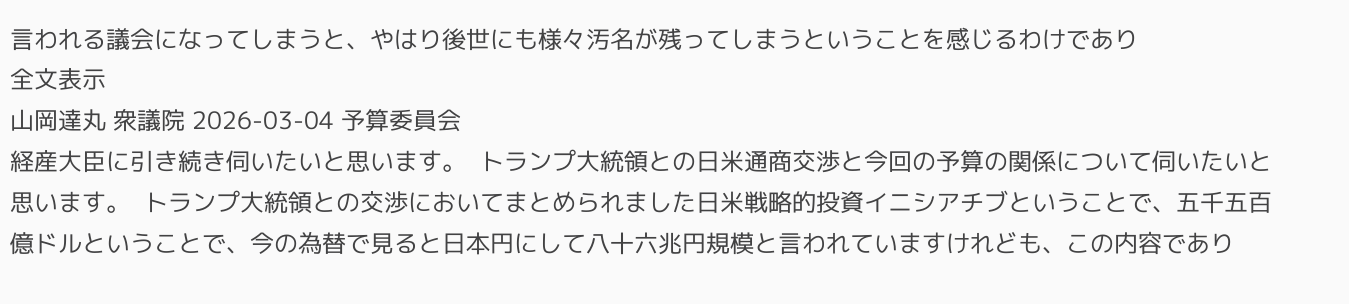言われる議会になってしまうと、やはり後世にも様々汚名が残ってしまうということを感じるわけであり
全文表示
山岡達丸 衆議院 2026-03-04 予算委員会
経産大臣に引き続き伺いたいと思います。  トランプ大統領との日米通商交渉と今回の予算の関係について伺いたいと思います。  トランプ大統領との交渉においてまとめられました日米戦略的投資イニシアチブということで、五千五百億ドルということで、今の為替で見ると日本円にして八十六兆円規模と言われていますけれども、この内容であり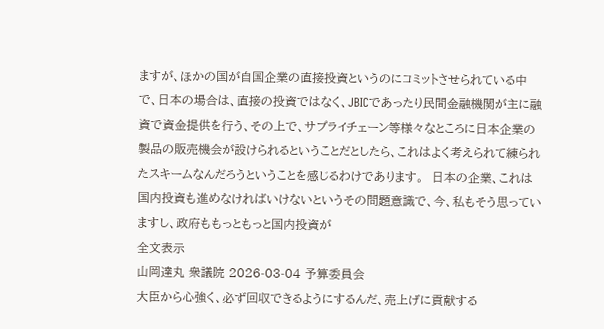ますが、ほかの国が自国企業の直接投資というのにコミットさせられている中で、日本の場合は、直接の投資ではなく、JBICであったり民間金融機関が主に融資で資金提供を行う、その上で、サプライチェーン等様々なところに日本企業の製品の販売機会が設けられるということだとしたら、これはよく考えられて練られたスキームなんだろうということを感じるわけであります。  日本の企業、これは国内投資も進めなければいけないというその問題意識で、今、私もそう思っていますし、政府ももっともっと国内投資が
全文表示
山岡達丸 衆議院 2026-03-04 予算委員会
大臣から心強く、必ず回収できるようにするんだ、売上げに貢献する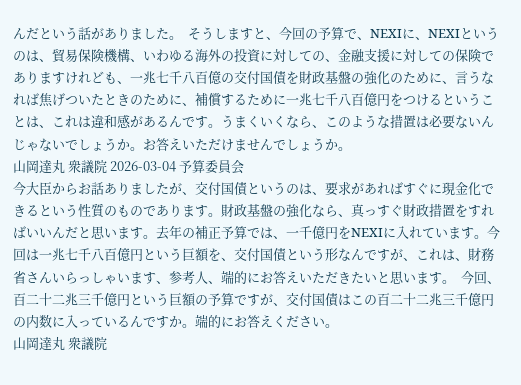んだという話がありました。  そうしますと、今回の予算で、NEXIに、NEXIというのは、貿易保険機構、いわゆる海外の投資に対しての、金融支援に対しての保険でありますけれども、一兆七千八百億の交付国債を財政基盤の強化のために、言うなれば焦げついたときのために、補償するために一兆七千八百億円をつけるということは、これは違和感があるんです。うまくいくなら、このような措置は必要ないんじゃないでしょうか。お答えいただけませんでしょうか。
山岡達丸 衆議院 2026-03-04 予算委員会
今大臣からお話ありましたが、交付国債というのは、要求があればすぐに現金化できるという性質のものであります。財政基盤の強化なら、真っすぐ財政措置をすればいいんだと思います。去年の補正予算では、一千億円をNEXIに入れています。今回は一兆七千八百億円という巨額を、交付国債という形なんですが、これは、財務省さんいらっしゃいます、参考人、端的にお答えいただきたいと思います。  今回、百二十二兆三千億円という巨額の予算ですが、交付国債はこの百二十二兆三千億円の内数に入っているんですか。端的にお答えください。
山岡達丸 衆議院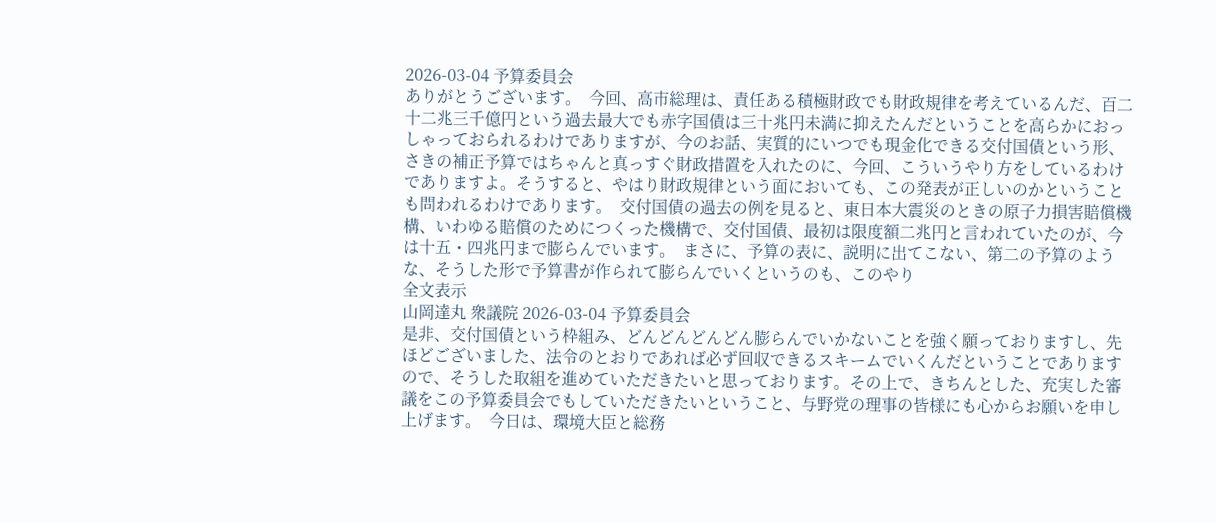2026-03-04 予算委員会
ありがとうございます。  今回、高市総理は、責任ある積極財政でも財政規律を考えているんだ、百二十二兆三千億円という過去最大でも赤字国債は三十兆円未満に抑えたんだということを高らかにおっしゃっておられるわけでありますが、今のお話、実質的にいつでも現金化できる交付国債という形、さきの補正予算ではちゃんと真っすぐ財政措置を入れたのに、今回、こういうやり方をしているわけでありますよ。そうすると、やはり財政規律という面においても、この発表が正しいのかということも問われるわけであります。  交付国債の過去の例を見ると、東日本大震災のときの原子力損害賠償機構、いわゆる賠償のためにつくった機構で、交付国債、最初は限度額二兆円と言われていたのが、今は十五・四兆円まで膨らんでいます。  まさに、予算の表に、説明に出てこない、第二の予算のような、そうした形で予算書が作られて膨らんでいくというのも、このやり
全文表示
山岡達丸 衆議院 2026-03-04 予算委員会
是非、交付国債という枠組み、どんどんどんどん膨らんでいかないことを強く願っておりますし、先ほどございました、法令のとおりであれば必ず回収できるスキームでいくんだということでありますので、そうした取組を進めていただきたいと思っております。その上で、きちんとした、充実した審議をこの予算委員会でもしていただきたいということ、与野党の理事の皆様にも心からお願いを申し上げます。  今日は、環境大臣と総務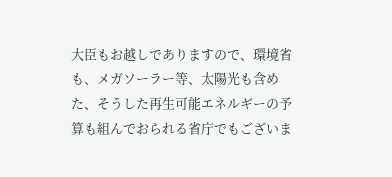大臣もお越しでありますので、環境省も、メガソーラー等、太陽光も含めた、そうした再生可能エネルギーの予算も組んでおられる省庁でもございま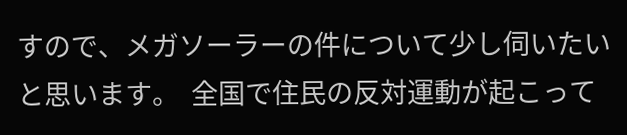すので、メガソーラーの件について少し伺いたいと思います。  全国で住民の反対運動が起こって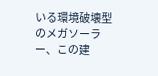いる環境破壊型のメガソーラー、この建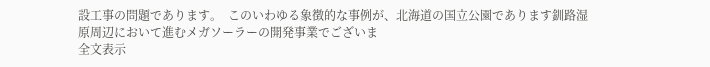設工事の問題であります。  このいわゆる象徴的な事例が、北海道の国立公園であります釧路湿原周辺において進むメガソーラーの開発事業でございま
全文表示